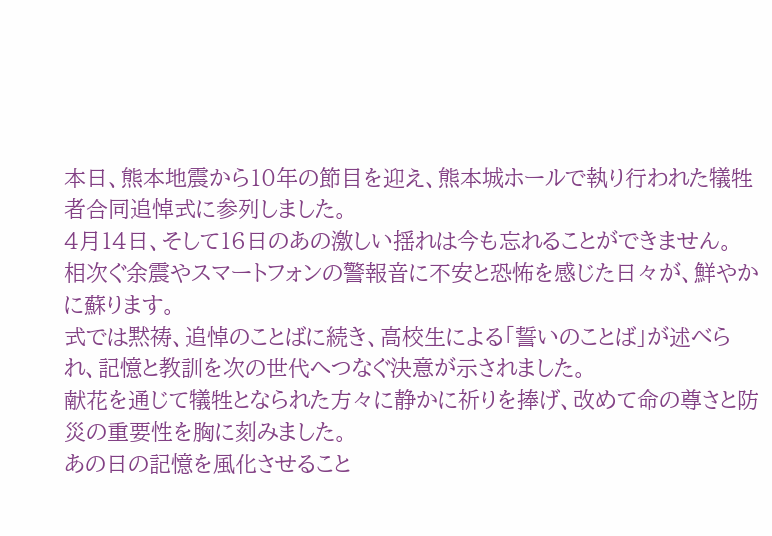本日、熊本地震から10年の節目を迎え、熊本城ホールで執り行われた犠牲者合同追悼式に参列しました。
4月14日、そして16日のあの激しい揺れは今も忘れることができません。
相次ぐ余震やスマートフォンの警報音に不安と恐怖を感じた日々が、鮮やかに蘇ります。
式では黙祷、追悼のことばに続き、高校生による「誓いのことば」が述べられ、記憶と教訓を次の世代へつなぐ決意が示されました。
献花を通じて犠牲となられた方々に静かに祈りを捧げ、改めて命の尊さと防災の重要性を胸に刻みました。
あの日の記憶を風化させること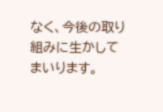なく、今後の取り組みに生かしてまいります。